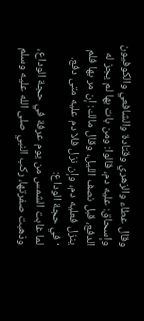وقال عطاء والزهري وقتادة والشافعي والكوفيون وإسحاق: عليه دم، قالوا: ومن بات بها لم يجز له الدفع، قبل نصف الليل، وقال مالك: إن مر بها فلم ينزل فعليه دم، وإن نزل فلا دم عليه متى دفع.
· في حجة الوداع:
لما غابت الشمس من يوم عرفة في حجة الوداع، وذهبت صفرتها، ركب النبي صلى الله عليه وسلم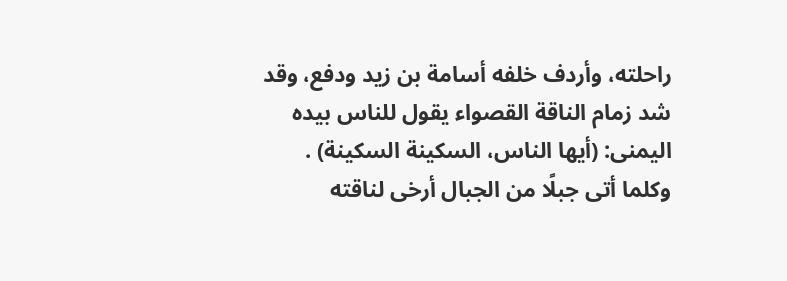راحلته، وأردف خلفه أسامة بن زيد ودفع، وقد شد زمام الناقة القصواء يقول للناس بيده اليمنى: (أيها الناس، السكينة السكينة) .
وكلما أتى جبلًا من الجبال أرخى لناقته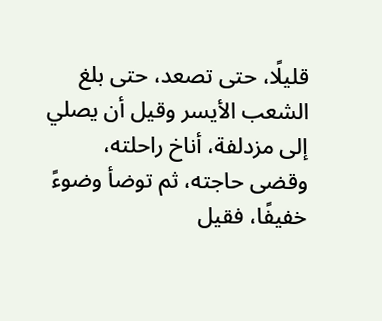قليلًا، حتى تصعد، حتى بلغ الشعب الأيسر وقيل أن يصلي إلى مزدلفة، أناخ راحلته، وقضى حاجته، ثم توضأ وضوءً خفيفًا، فقيل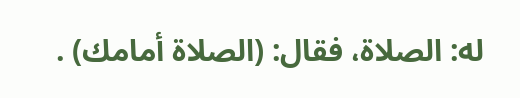له: الصلاة، فقال: (الصلاة أمامك) .